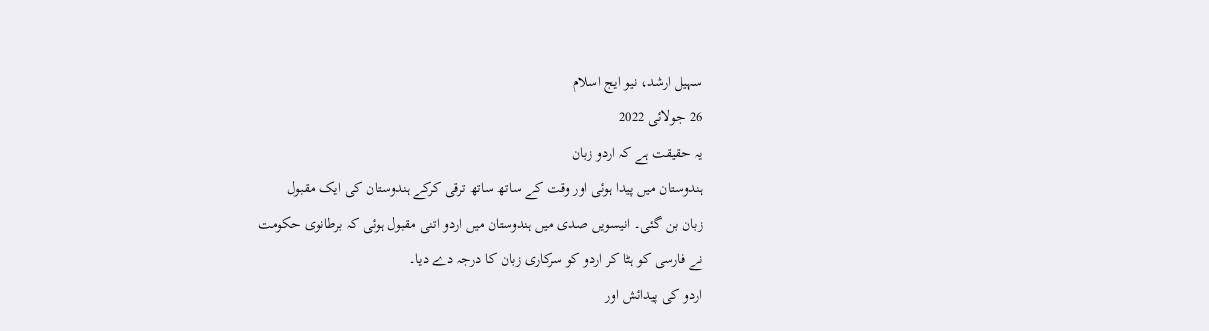سہیل ارشد، نیو ایج اسلام
26 جولائی 2022
یہ حقیقت ہے کہ اردو زبان
ہندوستان میں پیدا ہوئی اور وقت کے ساتھ ساتھ ترقی کرکے ہندوستان کی ایک مقبول
زبان بن گئی۔ انیسویں صدی میں ہندوستان میں اردو اتنی مقبول ہوئی کہ برطانوی حکومت
نے فارسی کو ہٹا کر اردو کو سرکاری زبان کا درجہ دے دیا۔
اردو کی پیدائش اور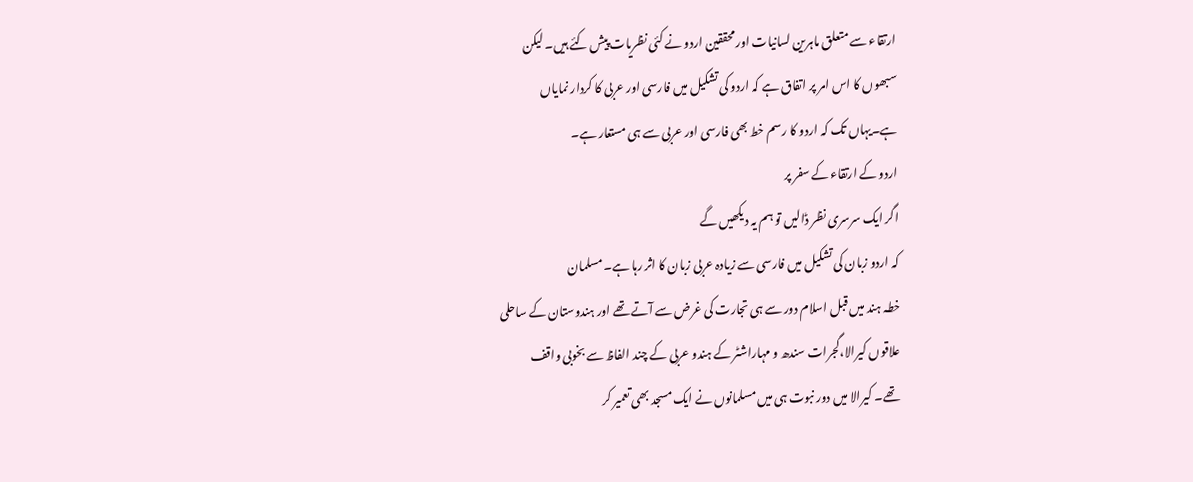ارتقاء سے متعلق ماہرین لسانیات اور محققین اردو نے کئی نظریات پیش کئے ہیں۔ لیکن
سبھوں کا اس امر پر اتفاق ہے کہ اردو کی تشکیل میں فارسی اور عربی کا کردار نمایاں
ہے۔یہاں تک کہ اردو کا رسم خط بھی فارسی اور عربی سے ہی مستعار ہے۔
اردو کے ارتقاء کے سفر پر
اگر ایک سرسری نظر ڈالیں تو ہم یہ دیکھیں گے
کہ اردو زبان کی تشکیل میں فارسی سے زیادہ عربی زبان کا اثر رہا ہے۔ مسلمان
خطہ ہند میں قبل اسلام دور سے ہی تجارت کی غرض سے آتے تھے اور ہندوستان کے ساحلی
علاقوں کیرالا،گجرات سندھ و مہاراشٹر کے ہندو عربی کے چند الفاظ سے بخوبی واقف
تھے۔ کیرالا میں دور نبوت ہی میں مسلمانوں نے ایک مسجد بھی تعمیر کر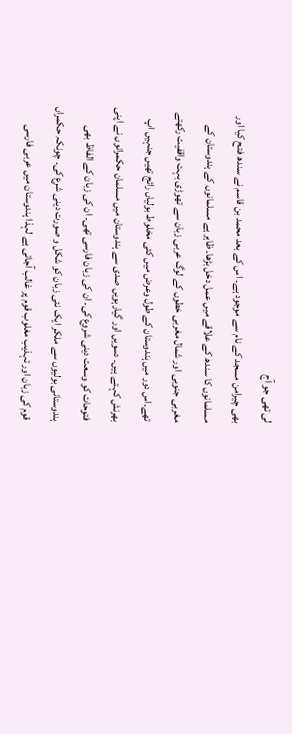لی تھی جو آج
بھی چیرامن مسجد کے نام سے موجود ہے۔ اس کے بعد محمد بن قاسم نے سندھ فتح کیا اور
مسلمانوں کا سندھ کے علاقے میں عمل دخل بڑھا۔ ظاہر ہے مسلمانوں کے ہندوستان کے
مغربی جنوبی اور شمال مغربی خطوں کے لوگ عربی زبان سے تھوڑی بہت واقفیت رکھتے
تھے۔اس دور میں ہندوستان کے طول وعرض میں کئی مخلوط بولیاں رائج تھیں جنہیں اپ
بھرنش کہتے ہیں۔ دسویں اور گیارہویں صدی سے ہندوستان میں مسلمان حکمرانوں نے اپنی
فتوحات کو وسعت دینی شروع کی۔ ان کی زبان فارسی تھی۔ ان کی زبان کے الفاظ بھی
ہندوستانی بولیوں سے ملکر ایک نئی زبان کو شکل و صورت دینی شرع کی۔ چونکہ حکمراں
قوم کی زبان اور تہذیب مغلوب قوم پر غالب آجاتی ہے لہذا ہندوستان میں عربی فارسی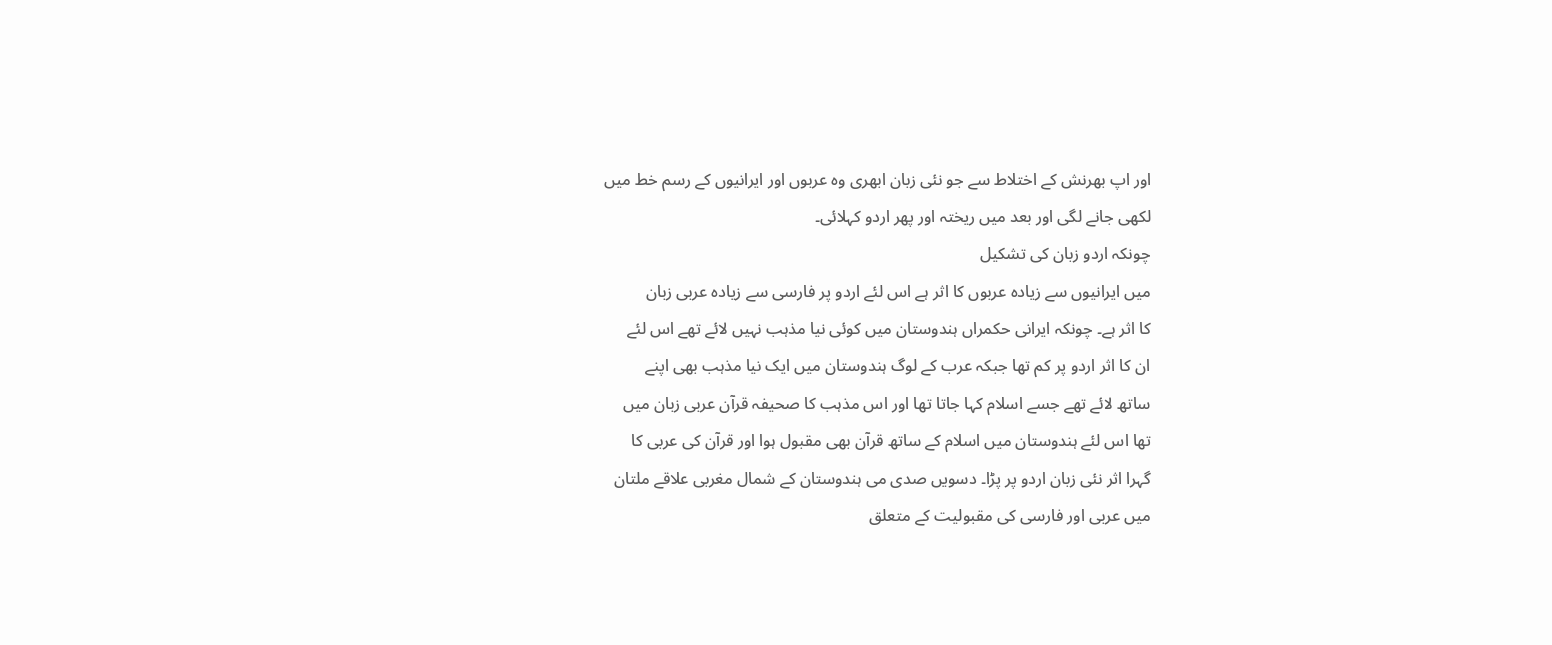اور اپ بھرنش کے اختلاط سے جو نئی زبان ابھری وہ عربوں اور ایرانیوں کے رسم خط میں
لکھی جانے لگی اور بعد میں ریختہ اور پھر اردو کہلائی۔
چونکہ اردو زبان کی تشکیل
میں ایرانیوں سے زیادہ عربوں کا اثر ہے اس لئے اردو پر فارسی سے زیادہ عربی زبان
کا اثر ہے۔ چونکہ ایرانی حکمراں ہندوستان میں کوئی نیا مذہب نہیں لائے تھے اس لئے
ان کا اثر اردو پر کم تھا جبکہ عرب کے لوگ ہندوستان میں ایک نیا مذہب بھی اپنے
ساتھ لائے تھے جسے اسلام کہا جاتا تھا اور اس مذہب کا صحیفہ قرآن عربی زبان میں
تھا اس لئے ہندوستان میں اسلام کے ساتھ قرآن بھی مقبول ہوا اور قرآن کی عربی کا
گہرا اثر نئی زبان اردو پر پڑا۔ دسویں صدی می ہندوستان کے شمال مغربی علاقے ملتان
میں عربی اور فارسی کی مقبولیت کے متعلق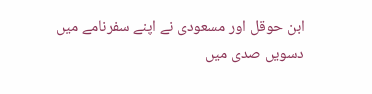ابن حوقل اور مسعودی نے اپنے سفرنامے میں
دسویں صدی میں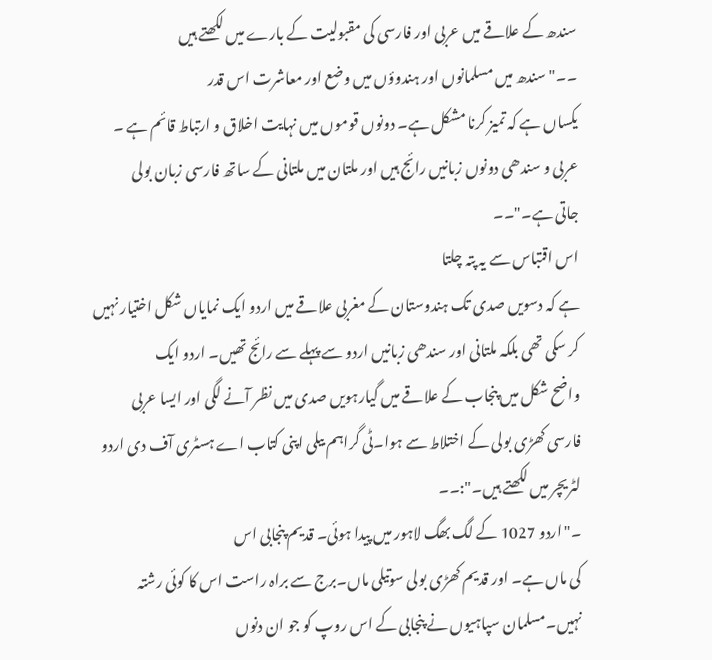سندھ کے علاقے میں عربی اور فارسی کی مقبولیت کے بارے میں لکھتے ہیں
۔۔"سندھ میں مسلمانوں اور ہندوؤں میں وضع اور معاشرت اس قدر
یکساں ہے کہ تمیز کرنا مشکل ہے۔ دونوں قوموں میں نہایت اخلاق و ارتباط قائم ہے ۔
عربی و سندھی دونوں زبانیں رائج ہیں اور ملتان میں ملتانی کے ساتھ فارسی زبان بولی
جاتی ہے۔"۔۔
اس اقتباس سے یہ پتہ چلتا
ہے کہ دسویں صدی تک ہندوستان کے مغربی علاقے میں اردو ایک نمایاں شکل اختیار نہیں
کر سکی تھی بلکہ ملتانی اور سندھی زبانیں اردو سے پہلے سے رائج تھیں۔ اردو ایک
واضح شکل میں پنجاب کے علاقے میں گیارہویں صدی میں نظر آنے لگی اور ایسا عربی
فارسی کھڑی بولی کے اختلاط سے ہوا۔ٹی گراہم بیلی اپنی کتاب اے ہسٹری آف دی اردو
لٹریچر میں لکھتے ہیں۔":۔۔
۔"اردو 1027 کے لگ بھگ لاہور میں پیدا ہوئی۔ قدیم پنجابی اس
کی ماں ہے۔ اور قدیم کھڑی بولی سوتیلی ماں۔برج سے براہ راست اس کا کوئی رشتہ
نہیں۔مسلمان سپاہیوں نے پنجابی کے اس روپ کو جو ان دنوں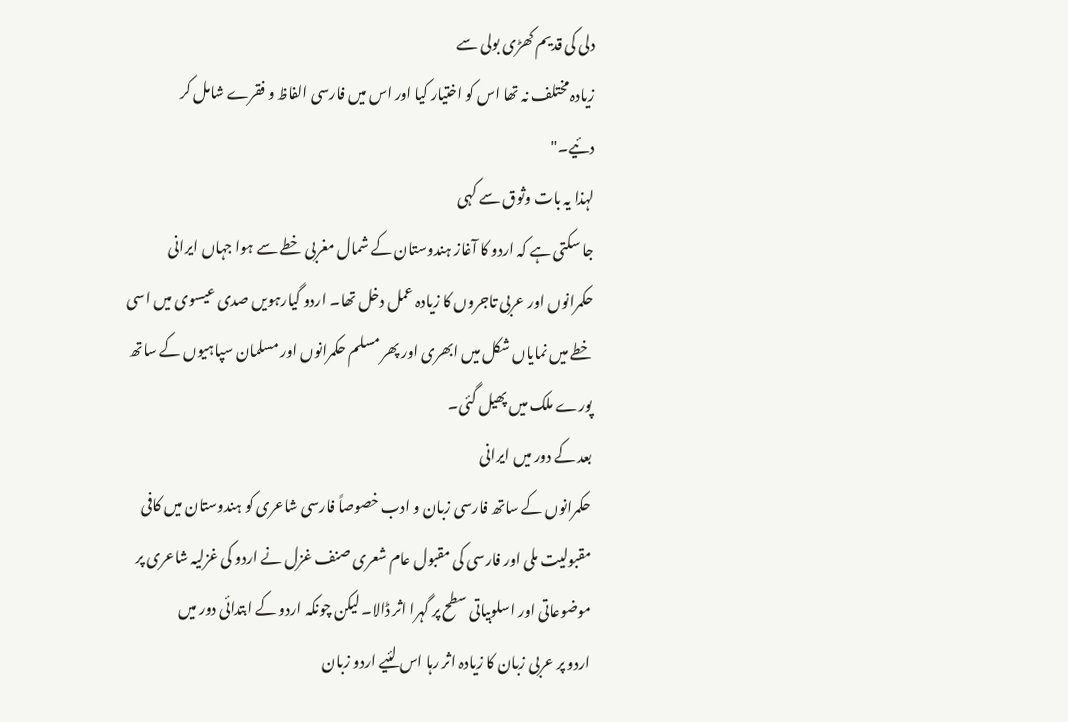دلی کی قدیم کھڑی بولی سے
زیادہ مختلف نہ تھا اس کو اختیار کیا اور اس میں فارسی الفاظ و فقرے شامل کر
دئیے۔"
لہذا یہ بات وثوق سے کہی
جا سکتی ہے کہ اردو کا آغاز ہندوستان کے شمال مغربی خطے سے ہوا جہاں ایرانی
حکمرانوں اور عربی تاجروں کا زیادہ عمل دخل تھا۔ اردو گیارہویں صدی عیسوی میں اسی
خطے میں نمایاں شکل میں ابھری اور پھر مسلم حکمرانوں اور مسلمان سپاہیوں کے ساتھ
پورے ملک میں پھیل گئی۔
بعد کے دور میں ایرانی
حکمرانوں کے ساتھ فارسی زبان و ادب خصوصاً فارسی شاعری کو ہندوستان میں کافی
مقبولیت ملی اور فارسی کی مقبول عام شعری صنف غزل نے اردو کی غزلیہ شاعری پر
موضوعاتی اور اسلوبیاتی سطح پر گہرا اثر ڈالا۔ لیکن چونکہ اردو کے ابتدائی دور میں
اردو پر عربی زبان کا زیادہ اثر رہا اس لئیے اردو زبان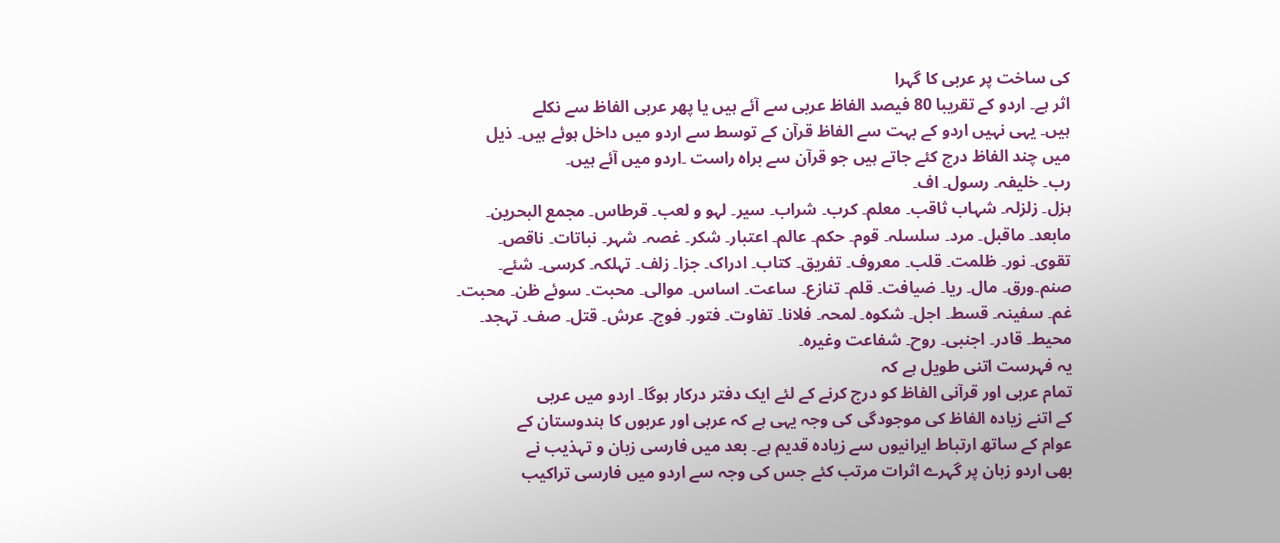کی ساخت پر عربی کا گہرا
اثر ہے۔ اردو کے تقریبا 80 فیصد الفاظ عربی سے آئے ہیں یا پھر عربی الفاظ سے نکلے
ہیں۔ یہی نہیں اردو کے بہت سے الفاظ قرآن کے توسط سے اردو میں داخل ہوئے ہیں۔ ذیل
میں چند الفاظ درج کئے جاتے ہیں جو قرآن سے براہ راست ۔اردو میں آئے ہیں۔
رب۔ خلیفہ۔ رسول۔ اف۔
ہزل۔ زلزلہ۔ شہاب ثاقب۔ معلم۔ کرب۔ شراب۔ سیر۔ لہو و لعب۔ قرطاس۔ مجمع البحرین۔
مابعد۔ ماقبل۔ مرد۔ سلسلہ۔ قوم۔ حکم۔ عالم۔ اعتبار۔ شکر۔ غصہ۔ شہر۔ نباتات۔ ناقص۔
تقوی۔ نور۔ ظلمت۔ قلب۔ معروف۔ تفریق۔ کتاب۔ ادراک۔ جزا۔ زلف۔ تہلکہ۔ کرسی۔ شئے۔
صنم۔ورق۔ مال۔ ریا۔ ضیافت۔ قلم۔ تنازع۔ ساعت۔ اساس۔ موالی۔ محبت۔ سوئے ظن۔ محبت۔
غم۔ سفینہ۔ قسط۔ اجل۔ شکوہ۔ لمحہ۔ فلانا۔ تفاوت۔ فتور۔ فوج۔ عرش۔ قتل۔ صف۔ تہجد۔
محیط۔ قادر۔ اجنبی۔ روح۔ شفاعت وغیرہ۔
یہ فہرست اتنی طویل ہے کہ
تمام عربی اور قرآنی الفاظ کو درج کرنے کے لئے ایک دفتر درکار ہوگا۔ اردو میں عربی
کے اتنے زیادہ الفاظ کی موجودگی کی وجہ یہی ہے کہ عربی اور عربوں کا ہندوستان کے
عوام کے ساتھ ارتباط ایرانیوں سے زیادہ قدیم ہے۔ بعد میں فارسی زبان و تہذیب نے
بھی اردو زبان پر گہرے اثرات مرتب کئے جس کی وجہ سے اردو میں فارسی تراکیب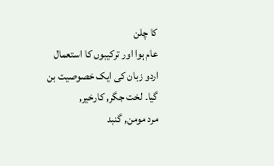کا چلن
عام ہوا اور ترکیبوں کا استعمال اردو زبان کی ایک خصوصیت بن گیا۔ لخت جگر, کارخیر,
مرد مومن, گنبد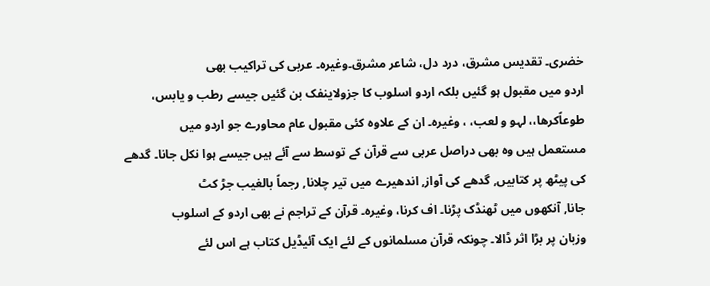خضری۔ تقدیس مشرق، درد دل، شاعر مشرق۔وغیرہ۔ عربی کی تراکیب بھی
اردو میں مقبول ہو گئیں بلکہ اردو اسلوب کا جزولاینفک بن گئیں جیسے رطب و یابس،
طوعاًکرھا،، لہو و لعب، ، وغیرہ۔ ان کے علاوہ کئی مقبول عام محاورے جو اردو میں
مستعمل ہیں وہ بھی دراصل عربی سے قرآن کے توسط سے آئے ہیں جیسے ہوا نکل جانا۔ گدھے
کی پیٹھ پر کتابیں, گدھے کی آواز, اندھیرے میں تیر چلانا, رجماً بالغیب جڑ کٹ
جانا, آنکھوں میں ٹھنڈک پڑنا۔ اف کرنا، وغیرہ۔ قرآن کے تراجم نے بھی اردو کے اسلوب
وزبان پر بڑا اثر ڈالا۔ چونکہ قرآن مسلمانوں کے لئے ایک آئیڈیل کتاب ہے اس لئے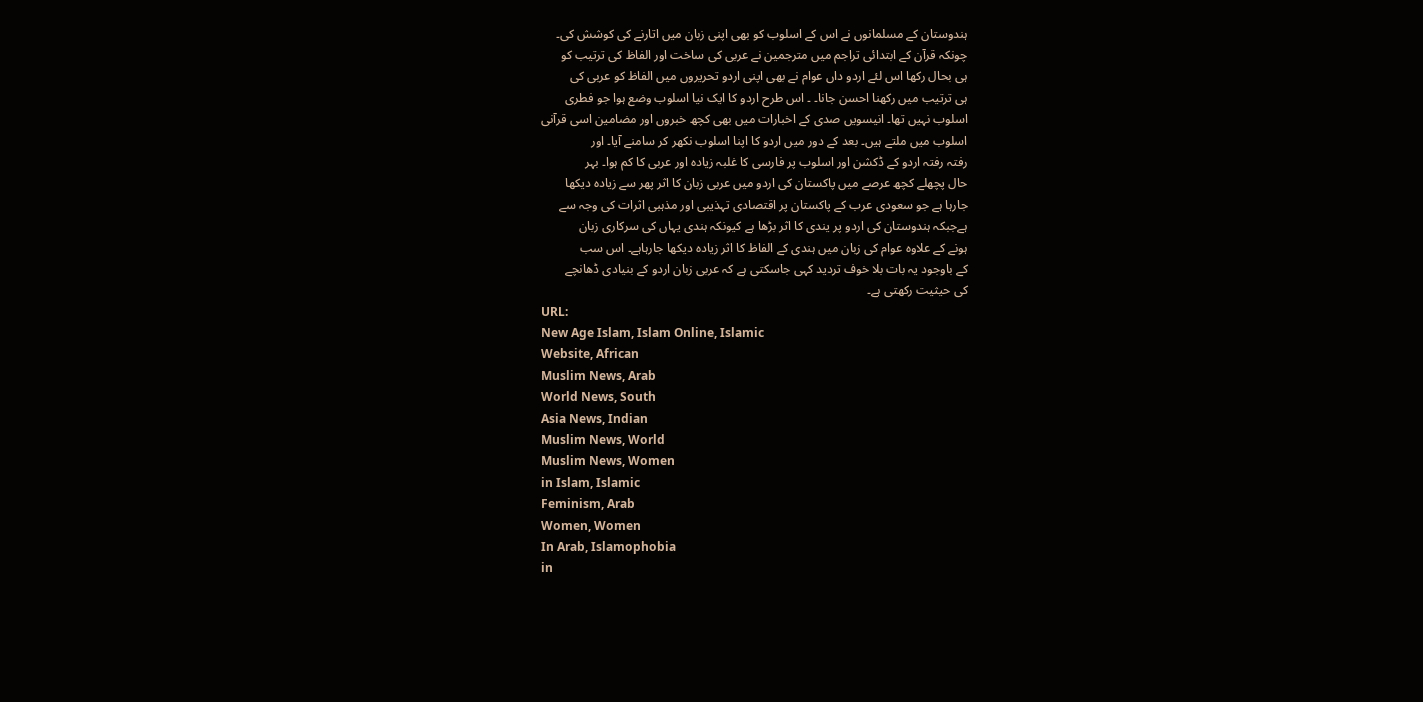ہندوستان کے مسلمانوں نے اس کے اسلوب کو بھی اپنی زبان میں اتارنے کی کوشش کی۔
چونکہ قرآن کے ابتدائی تراجم میں مترجمین نے عربی کی ساخت اور الفاظ کی ترتیب کو
ہی بحال رکھا اس لئے اردو داں عوام نے بھی اپنی اردو تحریروں میں الفاظ کو عربی کی
ہی ترتیب میں رکھنا احسن جانا۔ ۔ اس طرح اردو کا ایک نیا اسلوب وضع ہوا جو فطری
اسلوب نہیں تھا۔ انیسویں صدی کے اخبارات میں بھی کچھ خبروں اور مضامین اسی قرآنی
اسلوب میں ملتے ہیں۔ بعد کے دور میں اردو کا اپنا اسلوب نکھر کر سامنے آیا۔ اور
رفتہ رفتہ اردو کے ڈکشن اور اسلوب پر فارسی کا غلبہ زیادہ اور عربی کا کم ہوا۔ بہر
حال پچھلے کچھ عرصے میں پاکستان کی اردو میں عربی زبان کا اثر پھر سے زیادہ دیکھا
جارہا ہے جو سعودی عرب کے پاکستان پر اقتصادی تہذیبی اور مذہبی اثرات کی وجہ سے
ہےجبکہ ہندوستان کی اردو پر یندی کا اثر بڑھا ہے کیونکہ ہندی یہاں کی سرکاری زبان
ہونے کے علاوہ عوام کی زبان میں ہندی کے الفاظ کا اثر زیادہ دیکھا جارہاہے۔ اس سب
کے باوجود یہ بات بلا خوف تردید کہی جاسکتی ہے کہ عربی زبان اردو کے بنیادی ڈھانچے
کی حیثیت رکھتی ہے۔
URL:
New Age Islam, Islam Online, Islamic
Website, African
Muslim News, Arab
World News, South
Asia News, Indian
Muslim News, World
Muslim News, Women
in Islam, Islamic
Feminism, Arab
Women, Women
In Arab, Islamophobia
in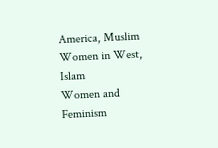America, Muslim
Women in West, Islam
Women and Feminism